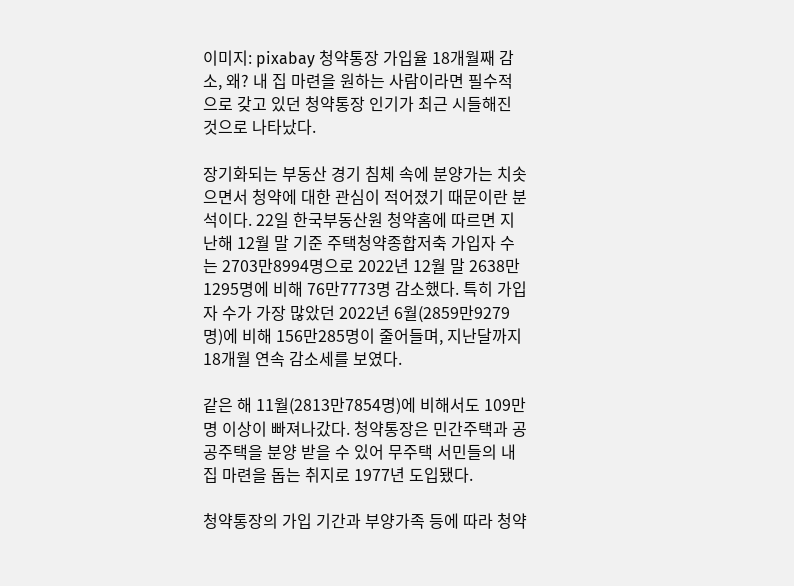이미지: pixabay 청약통장 가입율 18개월째 감소, 왜? 내 집 마련을 원하는 사람이라면 필수적으로 갖고 있던 청약통장 인기가 최근 시들해진 것으로 나타났다.

장기화되는 부동산 경기 침체 속에 분양가는 치솟으면서 청약에 대한 관심이 적어졌기 때문이란 분석이다. 22일 한국부동산원 청약홈에 따르면 지난해 12월 말 기준 주택청약종합저축 가입자 수는 2703만8994명으로 2022년 12월 말 2638만1295명에 비해 76만7773명 감소했다. 특히 가입자 수가 가장 많았던 2022년 6월(2859만9279명)에 비해 156만285명이 줄어들며, 지난달까지 18개월 연속 감소세를 보였다.

같은 해 11월(2813만7854명)에 비해서도 109만명 이상이 빠져나갔다. 청약통장은 민간주택과 공공주택을 분양 받을 수 있어 무주택 서민들의 내 집 마련을 돕는 취지로 1977년 도입됐다.

청약통장의 가입 기간과 부양가족 등에 따라 청약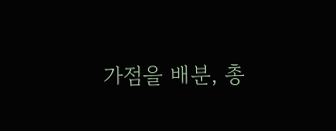가점을 배분, 총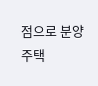점으로 분양 주택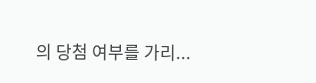의 당첨 여부를 가리...